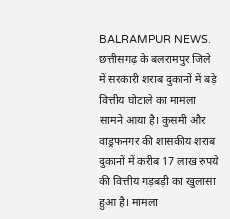BALRAMPUR NEWS. छत्तीसगढ़ के बलरामपुर जिले में सरकारी शराब दुकानों में बड़े वित्तीय घोटाले का मामला सामने आया है। कुसमी और वाड्रफनगर की शासकीय शराब दुकानों में करीब 17 लाख रुपये की वित्तीय गड़बड़ी का खुलासा हुआ है। मामला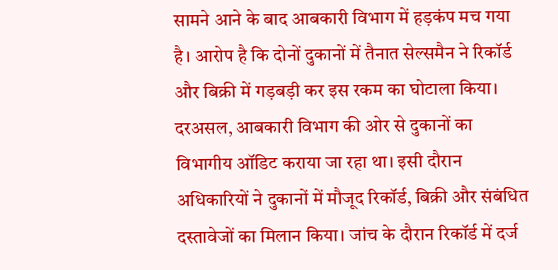सामने आने के बाद आबकारी विभाग में हड़कंप मच गया है। आरोप है कि दोनों दुकानों में तैनात सेल्समैन ने रिकॉर्ड और बिक्री में गड़बड़ी कर इस रकम का घोटाला किया।
दरअसल, आबकारी विभाग की ओर से दुकानों का विभागीय ऑडिट कराया जा रहा था। इसी दौरान अधिकारियों ने दुकानों में मौजूद रिकॉर्ड, बिक्री और संबंधित दस्तावेजों का मिलान किया। जांच के दौरान रिकॉर्ड में दर्ज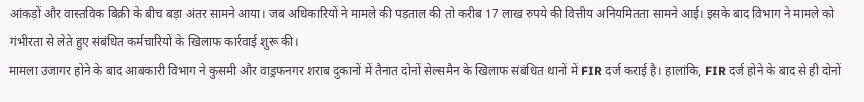आंकड़ों और वास्तविक बिक्री के बीच बड़ा अंतर सामने आया। जब अधिकारियों ने मामले की पड़ताल की तो करीब 17 लाख रुपये की वित्तीय अनियमितता सामने आई। इसके बाद विभाग ने मामले को गंभीरता से लेते हुए संबंधित कर्मचारियों के खिलाफ कार्रवाई शुरू की।
मामला उजागर होने के बाद आबकारी विभाग ने कुसमी और वाड्रफनगर शराब दुकानों में तैनात दोनों सेल्समैन के खिलाफ संबंधित थानों में FIR दर्ज कराई है। हालांकि, FIR दर्ज होने के बाद से ही दोनों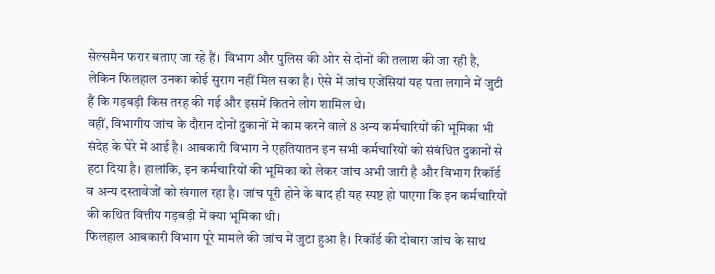सेल्समैन फरार बताए जा रहे हैं। विभाग और पुलिस की ओर से दोनों की तलाश की जा रही है, लेकिन फिलहाल उनका कोई सुराग नहीं मिल सका है। ऐसे में जांच एजेंसियां यह पता लगाने में जुटी हैं कि गड़बड़ी किस तरह की गई और इसमें कितने लोग शामिल थे।
वहीं, विभागीय जांच के दौरान दोनों दुकानों में काम करने वाले 8 अन्य कर्मचारियों की भूमिका भी संदेह के घेरे में आई है। आबकारी विभाग ने एहतियातन इन सभी कर्मचारियों को संबंधित दुकानों से हटा दिया है। हालांकि, इन कर्मचारियों की भूमिका को लेकर जांच अभी जारी है और विभाग रिकॉर्ड व अन्य दस्तावेजों को खंगाल रहा है। जांच पूरी होने के बाद ही यह स्पष्ट हो पाएगा कि इन कर्मचारियों की कथित वित्तीय गड़बड़ी में क्या भूमिका थी।
फिलहाल आबकारी विभाग पूरे मामले की जांच में जुटा हुआ है। रिकॉर्ड की दोबारा जांच के साथ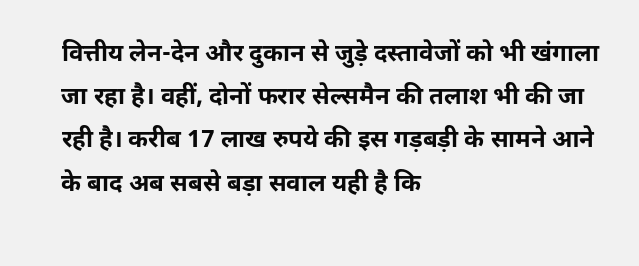वित्तीय लेन-देन और दुकान से जुड़े दस्तावेजों को भी खंगाला जा रहा है। वहीं, दोनों फरार सेल्समैन की तलाश भी की जा रही है। करीब 17 लाख रुपये की इस गड़बड़ी के सामने आने के बाद अब सबसे बड़ा सवाल यही है कि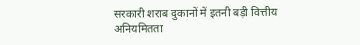सरकारी शराब दुकानों में इतनी बड़ी वित्तीय अनियमितता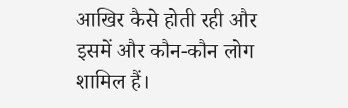आखिर कैसे होती रही और इसमें और कौन-कौन लोग शामिल हैं।